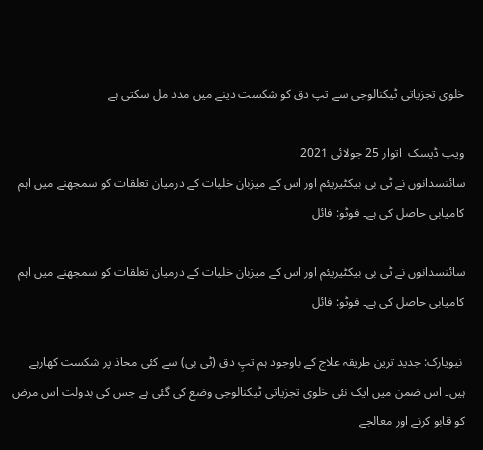خلوی تجزیاتی ٹیکنالوجی سے تپ دق کو شکست دینے میں مدد مل سکتی ہے

ویب ڈیسک  اتوار 25 جولائی 2021
سائنسدانوں نے ٹی بی بیکٹیریئم اور اس کے میزبان خلیات کے درمیان تعلقات کو سمجھنے میں اہم کامیابی حاصل کی ہے۔ فوٹو: فائل

سائنسدانوں نے ٹی بی بیکٹیریئم اور اس کے میزبان خلیات کے درمیان تعلقات کو سمجھنے میں اہم کامیابی حاصل کی ہے۔ فوٹو: فائل

 نیویارک: جدید ترین طریقہ علاج کے باوجود ہم تپِ دق (ٹی بی) سے کئی محاذ پر شکست کھارہے ہیں۔ اس ضمن میں ایک نئی خلوی تجزیاتی ٹیکنالوجی وضع کی گئی ہے جس کی بدولت اس مرض کو قابو کرنے اور معالجے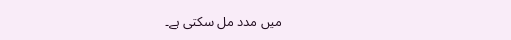میں مدد مل سکتی ہے۔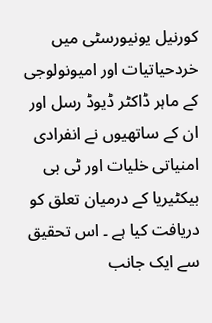کورنیل یونیورسٹی میں خردحیاتیات اور امیونولوجی کے ماہر ڈاکٹر ڈیوڈ رسل اور ان کے ساتھیوں نے انفرادی امنیاتی خلیات اور ٹی بی بیکٹیریا کے درمیان تعلق کو دریافت کیا ہے ۔ اس تحقیق سے ایک جانب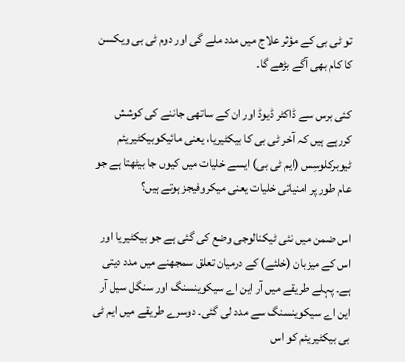تو ٹی بی کے مؤثر علاج میں مدد ملے گی اور دوم ٹی بی ویکسن کا کام بھی آگے بڑھے گا۔

کئی برس سے ڈاکٹر ڈیوڈ اور ان کے ساتھی جاننے کی کوشش کررہے ہیں کہ آخر ٹی بی کا بیکٹیریا، یعنی مائیکوبیکٹیریئم ٹیوبرکلوسِس (ایم ٹی بی) ایسے خلیات میں کیوں جا بیٹھتا ہے جو عام طور پر امنیاتی خلیات یعنی میکروفیجز ہوتے ہیں؟

اس ضمن میں نئی ٹیکنالوجی وضع کی گئی ہے جو بیکٹیریا اور اس کے میزبان (خلئے) کے درمیان تعلق سمجھنے میں مدد دیتی ہے۔ پہلے طریقے میں آر این اے سیکوینسنگ اور سنگل سیل آر این اے سیکوینسنگ سے مدد لی گئی۔ دوسرے طریقے میں ایم ٹی بی بیکٹیریئم کو اس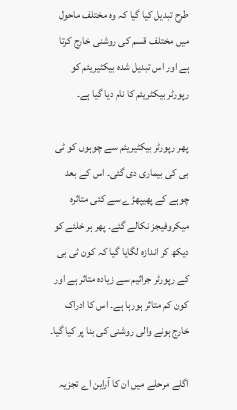طرح تبدیل کیا گیا کہ وہ مختلف ماحول میں مختلف قسم کی روشنی خارج کرتا ہے اور اس تبدیل شدہ بیکٹیریئم کو رپورٹر بیکٹریئم کا نام دیا گیا ہے۔

پھر رپورٹر بیکٹیریئم سے چوہوں کو ٹی بی کی بیماری دی گئی۔ اس کے بعد چوہے کے پھیپھڑے سے کئی متاثرہ میکروفیجز نکالے گئے۔ پھر ہر خلئے کو دیکھ کر اندازہ لگایا گیا کہ کون ٹی بی کے رپورٹر جراثیم سے زیادہ متاثر ہے اور کون کم متاثر ہورہا ہے۔ اس کا ادراک خارج ہونے والی روشنی کی بنا پر کیا گیا۔

اگلے مرحلے میں ان کا آراین اے تجزیہ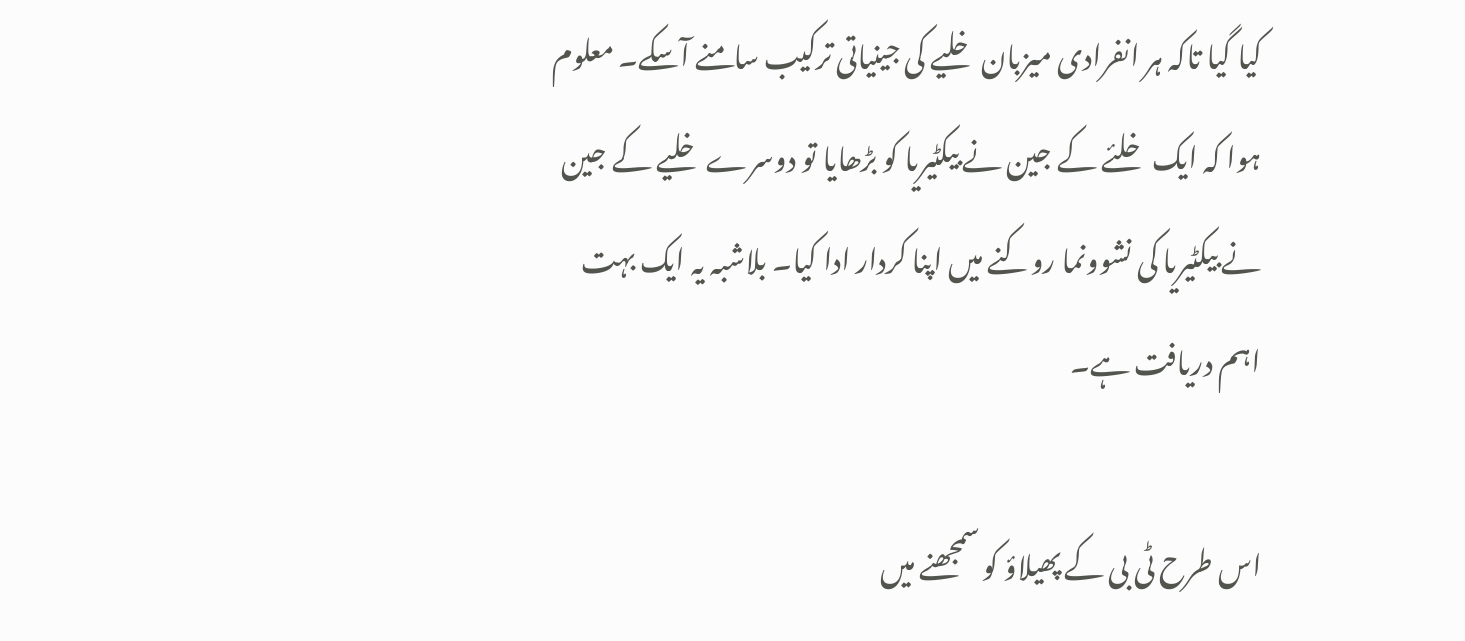کیا گیا تاکہ ہر انفرادی میزبان خلیے کی جینیاتی ترکیب سامنے آسکے۔ معلوم ہوا کہ ایک خلئے کے جین نے بیکٹیریا کو بڑھایا تو دوسرے خلیے کے جین نے بیکٹیریا کی نشوونما روکنے میں اپنا کردار ادا کیا۔ بلاشبہ یہ ایک بہت اہم دریافت ہے۔

اس طرح ٹی بی کے پھیلاؤ کو سمجھنے میں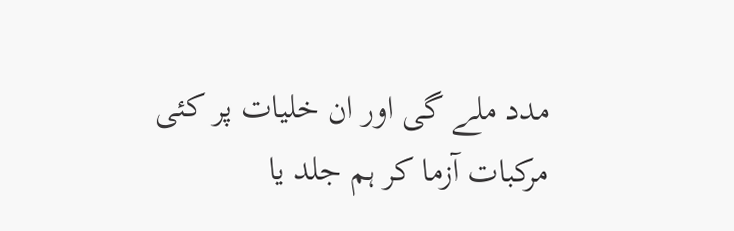مدد ملے گی اور ان خلیات پر کئی مرکبات آزما کر ہم جلد یا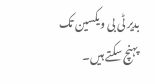بدیر ٹی بی ویکسین تک پہنچ سکتے ہیں۔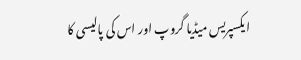ایکسپریس میڈیا گروپ اور اس کی پالیسی کا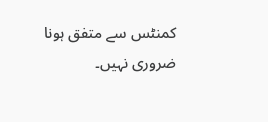کمنٹس سے متفق ہونا ضروری نہیں۔